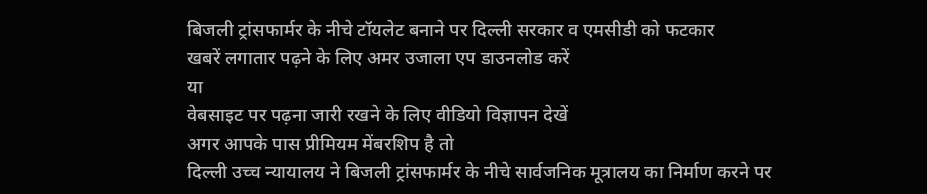बिजली ट्रांसफार्मर के नीचे टॉयलेट बनाने पर दिल्ली सरकार व एमसीडी को फटकार
खबरें लगातार पढ़ने के लिए अमर उजाला एप डाउनलोड करें
या
वेबसाइट पर पढ़ना जारी रखने के लिए वीडियो विज्ञापन देखें
अगर आपके पास प्रीमियम मेंबरशिप है तो
दिल्ली उच्च न्यायालय ने बिजली ट्रांसफार्मर के नीचे सार्वजनिक मूत्रालय का निर्माण करने पर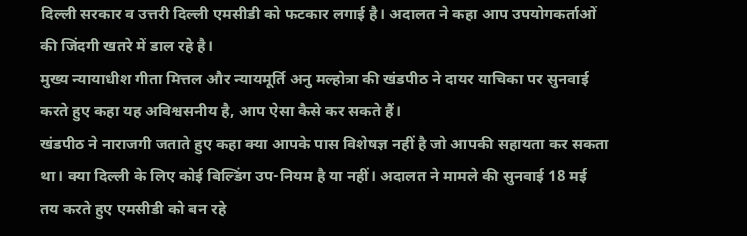दिल्ली सरकार व उत्तरी दिल्ली एमसीडी को फटकार लगाई है। अदालत ने कहा आप उपयोगकर्ताओं की जिंदगी खतरे में डाल रहे है।
मुख्य न्यायाधीश गीता मित्तल और न्यायमूर्ति अनु मल्होत्रा की खंडपीठ ने दायर याचिका पर सुनवाई करते हुए कहा यह अविश्वसनीय है, आप ऐसा कैसे कर सकते हैं।
खंडपीठ ने नाराजगी जताते हुए कहा क्या आपके पास विशेषज्ञ नहीं है जो आपकी सहायता कर सकता था। क्या दिल्ली के लिए कोई बिल्डिंग उप-नियम है या नहीं। अदालत ने मामले की सुनवाई 18 मई तय करते हुए एमसीडी को बन रहे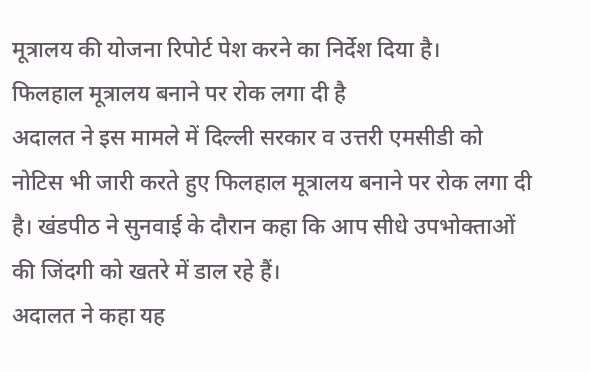मूत्रालय की योजना रिपोर्ट पेश करने का निर्देश दिया है।
फिलहाल मूत्रालय बनाने पर रोक लगा दी है
अदालत ने इस मामले में दिल्ली सरकार व उत्तरी एमसीडी को नोटिस भी जारी करते हुए फिलहाल मूत्रालय बनाने पर रोक लगा दी है। खंडपीठ ने सुनवाई के दौरान कहा कि आप सीधे उपभोक्ताओं की जिंदगी को खतरे में डाल रहे हैं।
अदालत ने कहा यह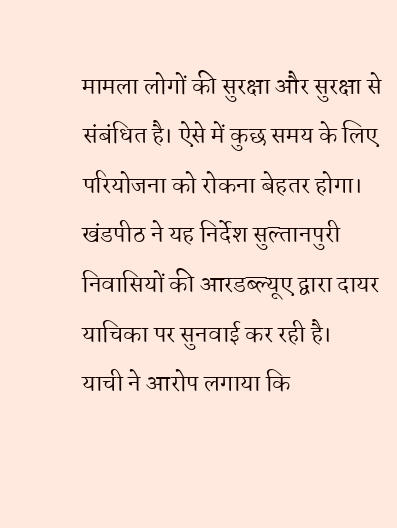मामला लोगों की सुरक्षा और सुरक्षा से संबंधित है। ऐसे में कुछ समय के लिए परियोजना को रोकना बेहतर होगा। खंडपीठ ने यह निर्देश सुल्तानपुरी निवासियों की आरडब्ल्यूए द्वारा दायर याचिका पर सुनवाई कर रही है।
याची ने आरोप लगाया कि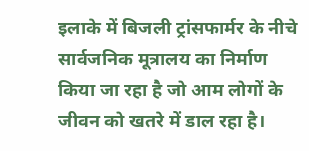इलाके में बिजली ट्रांसफार्मर के नीचे सार्वजनिक मूत्रालय का निर्माण किया जा रहा है जो आम लोगों के जीवन को खतरे में डाल रहा है।